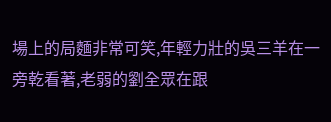場上的局麵非常可笑,年輕力壯的吳三羊在一旁乾看著,老弱的劉全眾在跟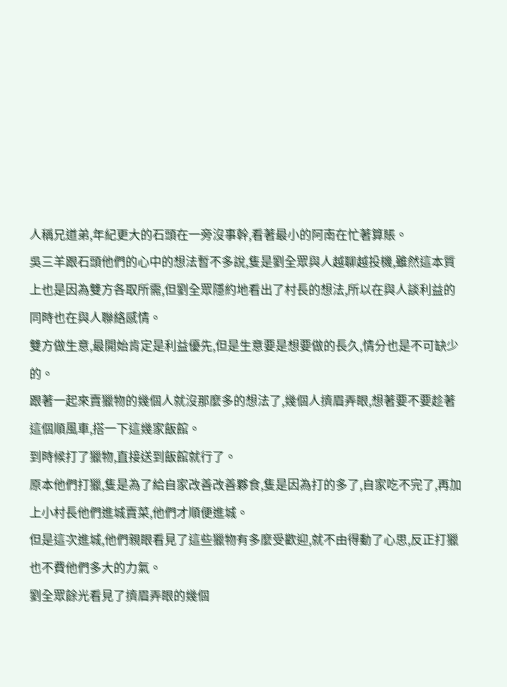人稱兄道弟,年紀更大的石頭在一旁沒事幹,看著最小的阿南在忙著算賬。
吳三羊跟石頭他們的心中的想法暫不多說,隻是劉全眾與人越聊越投機,雖然這本質上也是因為雙方各取所需,但劉全眾隱約地看出了村長的想法,所以在與人談利益的同時也在與人聯絡感情。
雙方做生意,最開始肯定是利益優先,但是生意要是想要做的長久,情分也是不可缺少的。
跟著一起來賣獵物的幾個人就沒那麼多的想法了,幾個人擠眉弄眼,想著要不要趁著這個順風車,搭一下這幾家飯館。
到時候打了獵物,直接送到飯館就行了。
原本他們打獵,隻是為了給自家改善改善夥食,隻是因為打的多了,自家吃不完了,再加上小村長他們進城賣菜,他們才順便進城。
但是這次進城,他們親眼看見了這些獵物有多麼受歡迎,就不由得動了心思,反正打獵也不費他們多大的力氣。
劉全眾餘光看見了擠眉弄眼的幾個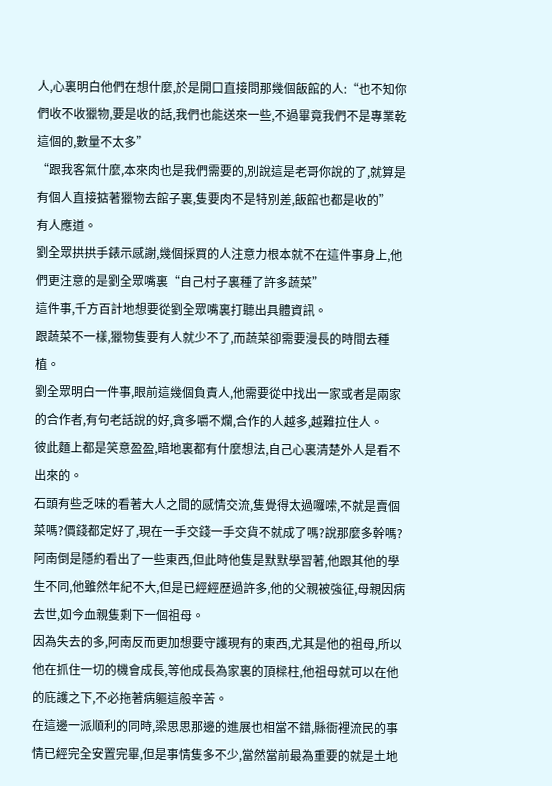人,心裏明白他們在想什麼,於是開口直接問那幾個飯館的人:“也不知你們收不收獵物,要是收的話,我們也能送來一些,不過畢竟我們不是專業乾這個的,數量不太多”
“跟我客氣什麼,本來肉也是我們需要的,別說這是老哥你說的了,就算是有個人直接掂著獵物去館子裏,隻要肉不是特別差,飯館也都是收的”
有人應道。
劉全眾拱拱手錶示感謝,幾個採買的人注意力根本就不在這件事身上,他們更注意的是劉全眾嘴裏“自己村子裏種了許多蔬菜”
這件事,千方百計地想要從劉全眾嘴裏打聽出具體資訊。
跟蔬菜不一樣,獵物隻要有人就少不了,而蔬菜卻需要漫長的時間去種植。
劉全眾明白一件事,眼前這幾個負責人,他需要從中找出一家或者是兩家的合作者,有句老話說的好,貪多嚼不爛,合作的人越多,越難拉住人。
彼此麵上都是笑意盈盈,暗地裏都有什麼想法,自己心裏清楚外人是看不出來的。
石頭有些乏味的看著大人之間的感情交流,隻覺得太過囉嗦,不就是賣個菜嗎?價錢都定好了,現在一手交錢一手交貨不就成了嗎?說那麼多幹嗎?阿南倒是隱約看出了一些東西,但此時他隻是默默學習著,他跟其他的學生不同,他雖然年紀不大,但是已經經歷過許多,他的父親被強征,母親因病去世,如今血親隻剩下一個祖母。
因為失去的多,阿南反而更加想要守護現有的東西,尤其是他的祖母,所以他在抓住一切的機會成長,等他成長為家裏的頂樑柱,他祖母就可以在他的庇護之下,不必拖著病軀這般辛苦。
在這邊一派順利的同時,梁思思那邊的進展也相當不錯,縣衙裡流民的事情已經完全安置完畢,但是事情隻多不少,當然當前最為重要的就是土地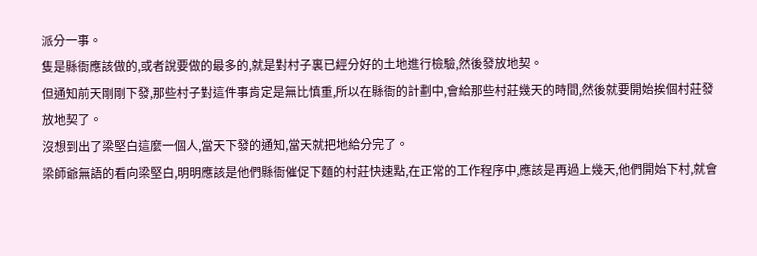派分一事。
隻是縣衙應該做的,或者說要做的最多的,就是對村子裏已經分好的土地進行檢驗,然後發放地契。
但通知前天剛剛下發,那些村子對這件事肯定是無比慎重,所以在縣衙的計劃中,會給那些村莊幾天的時間,然後就要開始挨個村莊發放地契了。
沒想到出了梁堅白這麼一個人,當天下發的通知,當天就把地給分完了。
梁師爺無語的看向梁堅白,明明應該是他們縣衙催促下麵的村莊快速點,在正常的工作程序中,應該是再過上幾天,他們開始下村,就會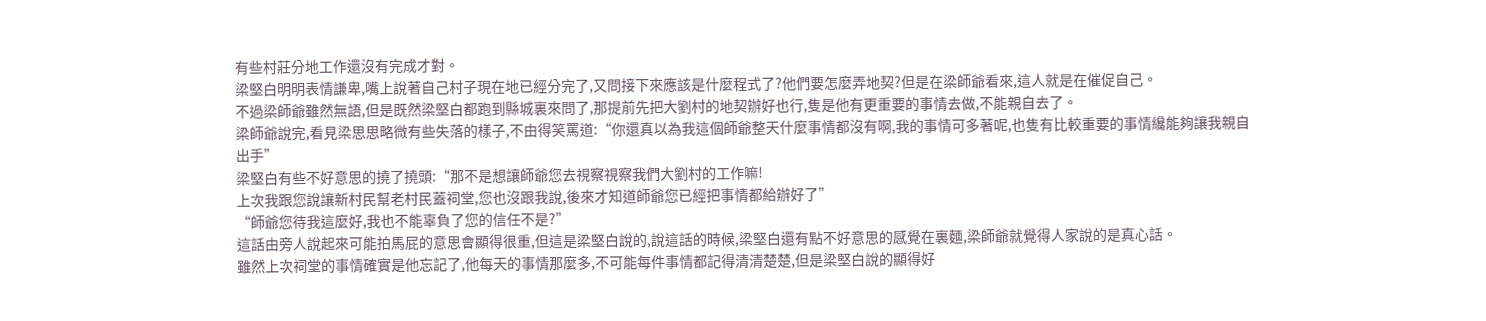有些村莊分地工作還沒有完成才對。
梁堅白明明表情謙卑,嘴上說著自己村子現在地已經分完了,又問接下來應該是什麼程式了?他們要怎麼弄地契?但是在梁師爺看來,這人就是在催促自己。
不過梁師爺雖然無語,但是既然梁堅白都跑到縣城裏來問了,那提前先把大劉村的地契辦好也行,隻是他有更重要的事情去做,不能親自去了。
梁師爺說完,看見梁思思略微有些失落的樣子,不由得笑罵道:“你還真以為我這個師爺整天什麼事情都沒有啊,我的事情可多著呢,也隻有比較重要的事情纔能夠讓我親自出手”
梁堅白有些不好意思的撓了撓頭:“那不是想讓師爺您去視察視察我們大劉村的工作嘛!
上次我跟您說讓新村民幫老村民蓋祠堂,您也沒跟我說,後來才知道師爺您已經把事情都給辦好了”
“師爺您待我這麼好,我也不能辜負了您的信任不是?”
這話由旁人說起來可能拍馬屁的意思會顯得很重,但這是梁堅白說的,說這話的時候,梁堅白還有點不好意思的感覺在裏麵,梁師爺就覺得人家說的是真心話。
雖然上次祠堂的事情確實是他忘記了,他每天的事情那麼多,不可能每件事情都記得清清楚楚,但是梁堅白說的顯得好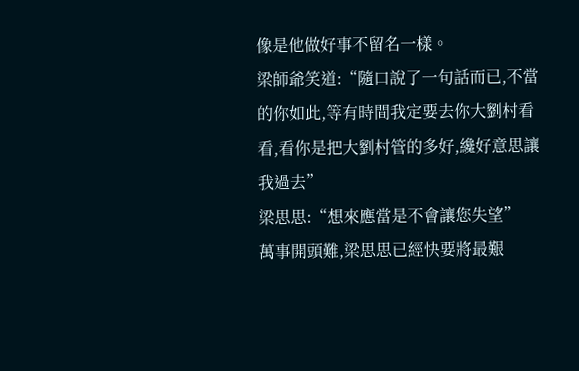像是他做好事不留名一樣。
梁師爺笑道:“隨口說了一句話而已,不當的你如此,等有時間我定要去你大劉村看看,看你是把大劉村管的多好,纔好意思讓我過去”
梁思思:“想來應當是不會讓您失望”
萬事開頭難,梁思思已經快要將最艱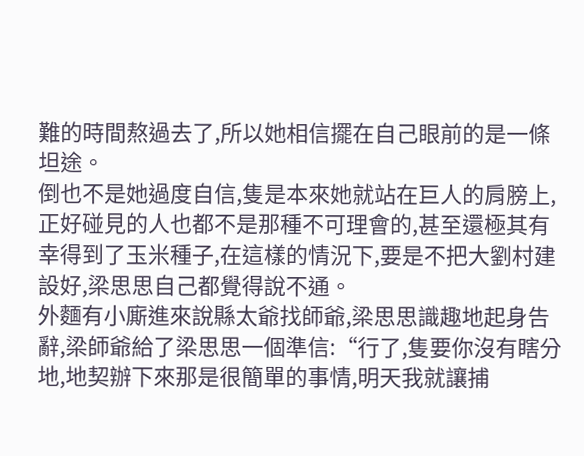難的時間熬過去了,所以她相信擺在自己眼前的是一條坦途。
倒也不是她過度自信,隻是本來她就站在巨人的肩膀上,正好碰見的人也都不是那種不可理會的,甚至還極其有幸得到了玉米種子,在這樣的情況下,要是不把大劉村建設好,梁思思自己都覺得說不通。
外麵有小廝進來說縣太爺找師爺,梁思思識趣地起身告辭,梁師爺給了梁思思一個準信:“行了,隻要你沒有瞎分地,地契辦下來那是很簡單的事情,明天我就讓捕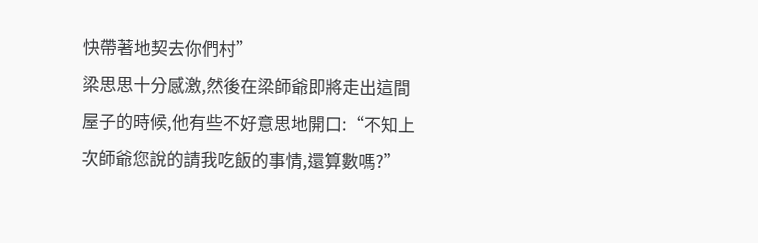快帶著地契去你們村”
梁思思十分感激,然後在梁師爺即將走出這間屋子的時候,他有些不好意思地開口:“不知上次師爺您說的請我吃飯的事情,還算數嗎?”